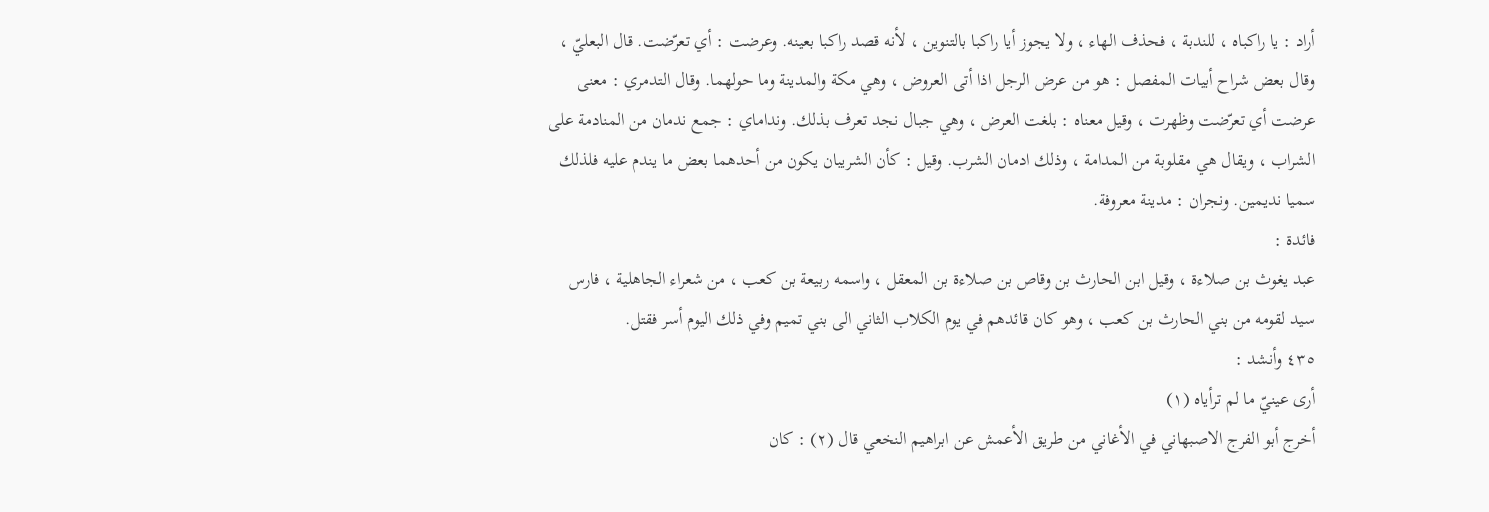أراد : يا راكباه ، للندبة ، فحذف الهاء ، ولا يجوز أيا راكبا بالتنوين ، لأنه قصد راكبا بعينه. وعرضت : أي تعرّضت. قال البعليّ ، وقال بعض شراح أبيات المفصل : هو من عرض الرجل اذا أتى العروض ، وهي مكة والمدينة وما حولهما. وقال التدمري : معنى عرضت أي تعرّضت وظهرت ، وقيل معناه : بلغت العرض ، وهي جبال نجد تعرف بذلك. ونداماي : جمع ندمان من المنادمة على الشراب ، ويقال هي مقلوبة من المدامة ، وذلك ادمان الشرب. وقيل : كأن الشريبان يكون من أحدهما بعض ما يندم عليه فلذلك سميا نديمين. ونجران : مدينة معروفة.
فائدة :
عبد يغوث بن صلاءة ، وقيل ابن الحارث بن وقاص بن صلاءة بن المعقل ، واسمه ربيعة بن كعب ، من شعراء الجاهلية ، فارس سيد لقومه من بني الحارث بن كعب ، وهو كان قائدهم في يوم الكلاب الثاني الى بني تميم وفي ذلك اليوم أسر فقتل.
٤٣٥ وأنشد :
أرى عينيّ ما لم ترأياه (١)
أخرج أبو الفرج الاصبهاني في الأغاني من طريق الأعمش عن ابراهيم النخعي قال (٢) : كان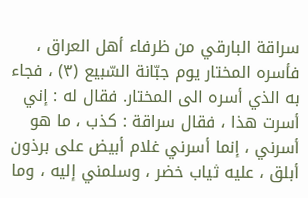سراقة البارقي من ظرفاء أهل العراق ، فأسره المختار يوم جبّانة السّبيع (٣) ، فجاء به الذي أسره الى المختار. فقال له : إني أسرت هذا ، فقال سراقة : كذب ، ما هو أسرني ، إنما أسرني غلام أبيض على برذون أبلق ، عليه ثياب خضر ، وسلمني إليه ، وما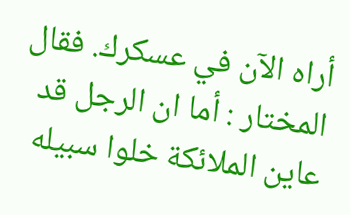أراه الآن في عسكرك. فقال المختار : أما ان الرجل قد عاين الملائكة خلوا سبيله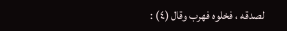لصدقه ، فخلوه فهرب وقال (٤) :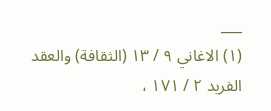___
(١) الاغاني ٩ / ١٣ (الثقافة) والعقد الفريد ٢ / ١٧١ ،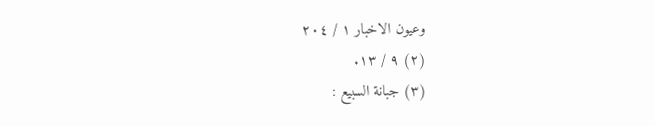وعيون الاخبار ١ / ٢٠٤
(٢) ٩ / ١٣.
(٣) جبانة السبيع :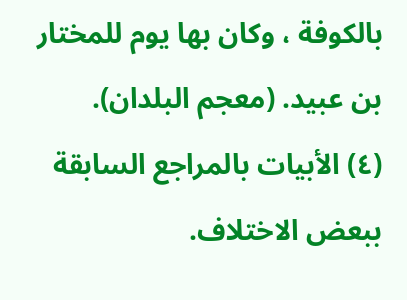بالكوفة ، وكان بها يوم للمختار بن عبيد. (معجم البلدان).
(٤) الأبيات بالمراجع السابقة ببعض الاختلاف.